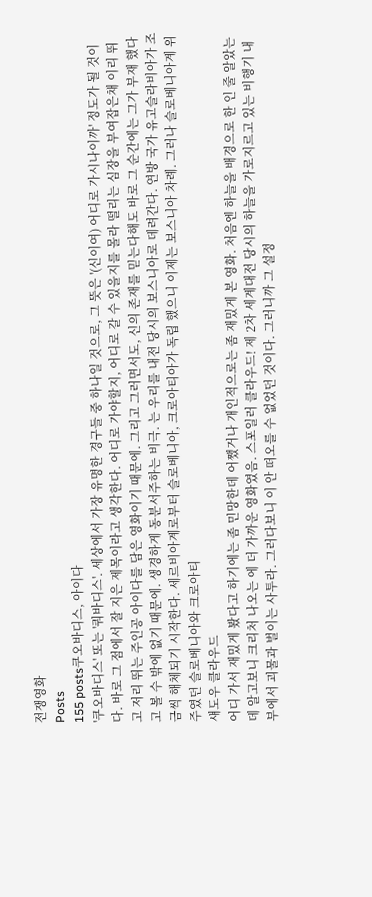전쟁영화
Posts
155 posts쿠오바디스, 아이다
'쿠오바디스' 또는 '쿼바디스'. 세상에서 가장 유명한 경구들 중 하나일 것으로, 그 뜻은 '(신이여) 어디로 가시나이까' 정도가 될 것이다. 바로 그 점에서 잘 지은 제목이라고 생각한다. 어디로 가야할지, 어디로 갈 수 있을지를 몰라 떨리는 심장을 부여잡은채 이리 뛰고 저리 뛰는 주인공 아이다를 담은 영화이기 때문에. 그리고 그러면서도, 신의 존재를 믿는다해도 바로 그 순간에는 그가 부재 했다고 볼 수 밖에 없기 때문에. 생경하게 동분서주하는 비극. 는 우리를 내전 당시의 보스니아로 데려간다. 연방 국가 유고슬라비아가 조금씩 해체되기 시작한다. 세르비아계로부터 슬로베니아, 크로아티아가 독립 했으니 이제는 보스니아 차례. 그러나 슬로베니아계 위주였던 슬로베니아와 크로아티
섀도우 클라우드
어디 가서 재밌게 봤다고 하기에는 좀 민망한데 어쨌거나 개인적으로는 좀 재밌게 본 영화. 처음엔 하늘을 배경으로 한 인 줄 알았는데 알고보니 크리처 나오는 에 더 가까운 영화였음. 스포일러 클라우드! 제 2차 세계대전 당시의 하늘을 가로지르고 있는 비행기 내부에서 괴물과 벌이는 사투라. 그러다보니 이 안 떠오를 수 없었던 것이다. 그러니까 그 설정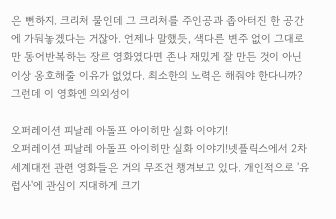은 뻔하지. 크리처 물인데 그 크리처를 주인공과 좁아터진 한 공간에 가둬놓겠다는 거잖아. 언제나 말했듯, 색다른 변주 없이 그대로만 동어반복하는 장르 영화였다면 존나 재밌게 잘 만든 것이 아닌 이상 옹호해줄 이유가 없었다. 최소한의 노력은 해줘야 한다니까? 그런데 이 영화엔 의외성이

오퍼레이션 피날레 아돌프 아이히만 실화 이야기!
오퍼레이션 피날레 아돌프 아이히만 실화 이야기!넷플릭스에서 2차 세계대전 관련 영화들은 거의 무조건 챙겨보고 있다. 개인적으로 '유럽사'에 관심이 지대하게 크기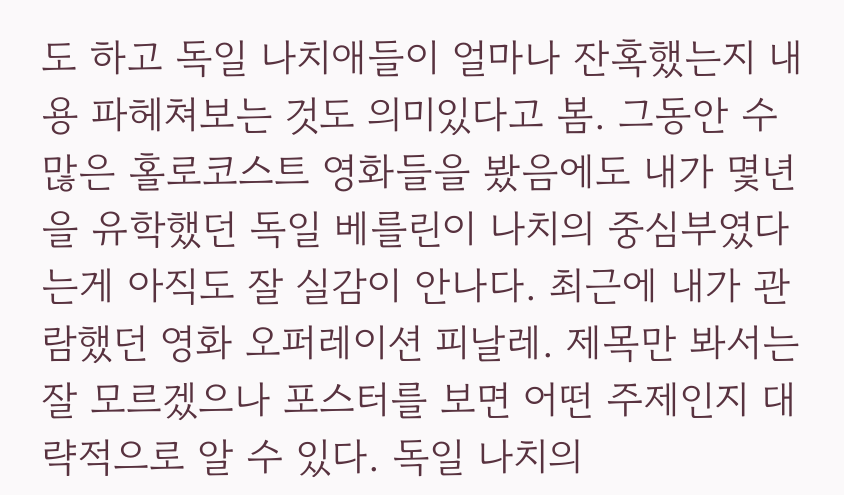도 하고 독일 나치애들이 얼마나 잔혹했는지 내용 파헤쳐보는 것도 의미있다고 봄. 그동안 수 많은 홀로코스트 영화들을 봤음에도 내가 몇년을 유학했던 독일 베를린이 나치의 중심부였다는게 아직도 잘 실감이 안나다. 최근에 내가 관람했던 영화 오퍼레이션 피날레. 제목만 봐서는 잘 모르겠으나 포스터를 보면 어떤 주제인지 대략적으로 알 수 있다. 독일 나치의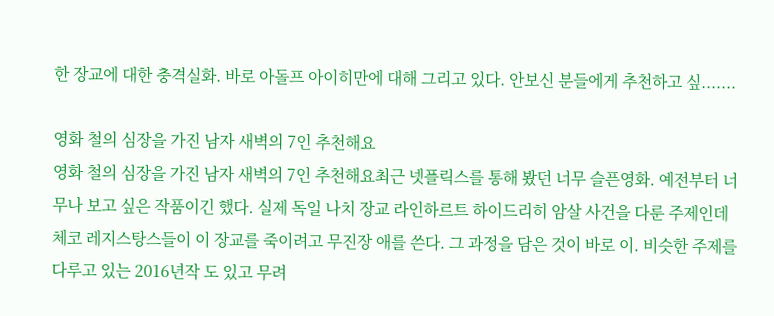한 장교에 대한 충격실화. 바로 아돌프 아이히만에 대해 그리고 있다. 안보신 분들에게 추천하고 싶.......

영화 철의 심장을 가진 남자 새벽의 7인 추천해요
영화 철의 심장을 가진 남자 새벽의 7인 추천해요최근 넷플릭스를 통해 봤던 너무 슬픈영화. 예전부터 너무나 보고 싶은 작품이긴 했다. 실제 독일 나치 장교 라인하르트 하이드리히 암살 사건을 다룬 주제인데 체코 레지스탕스들이 이 장교를 죽이려고 무진장 애를 쓴다. 그 과정을 담은 것이 바로 이. 비슷한 주제를 다루고 있는 2016년작 도 있고 무려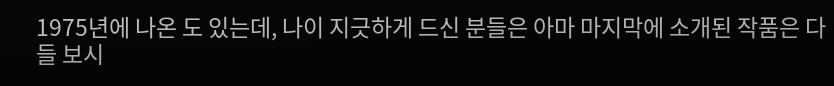1975년에 나온 도 있는데, 나이 지긋하게 드신 분들은 아마 마지막에 소개된 작품은 다들 보시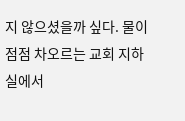지 않으셨을까 싶다. 물이 점점 차오르는 교회 지하실에서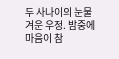두 사나이의 눈물겨운 우정. 밤중에 마음이 참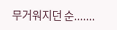무거워지던 순.......